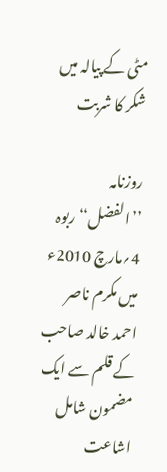مٹی کے پیالہ میں شکر کا شربت

روزنامہ ’’الفضل‘‘ ربوہ 4؍مارچ 2010ء میں مکرم ناصر احمد خالد صاحب کے قلم سے ایک مضمون شامل اشاعت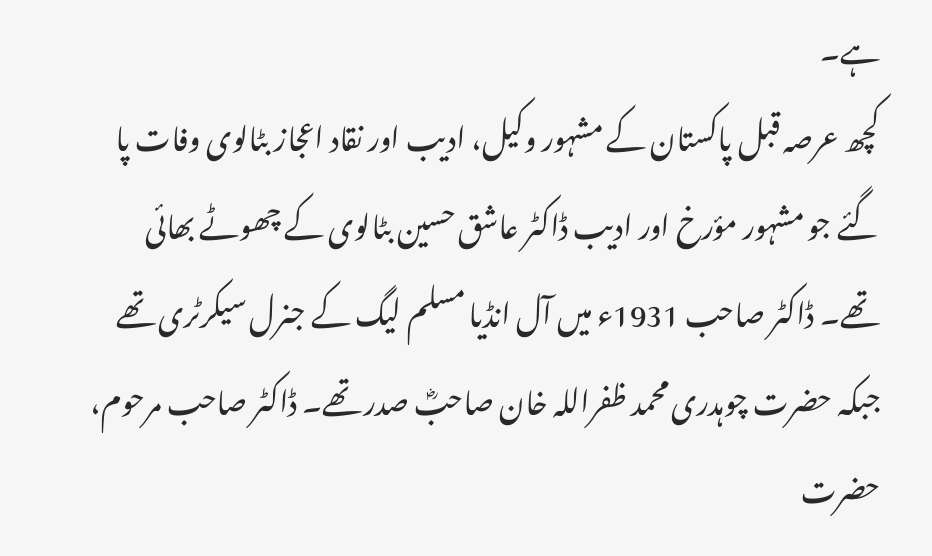ہے۔
کچھ عرصہ قبل پاکستان کے مشہور وکیل، ادیب اور نقاد اعجاز بٹالوی وفات پا گئے جو مشہور مؤرخ اور ادیب ڈاکٹر عاشق حسین بٹالوی کے چھوٹے بھائی تھے۔ ڈاکٹر صاحب 1931ء میں آل انڈیا مسلم لیگ کے جنرل سیکرٹری تھے جبکہ حضرت چوہدری محمد ظفراللہ خان صاحبؓ صدر تھے۔ ڈاکٹر صاحب مرحوم، حضرت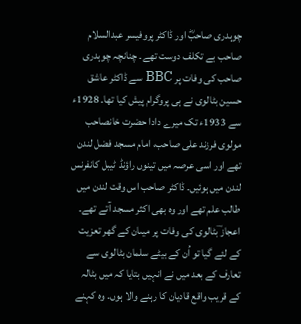چوہدری صاحبؓ اور ڈاکٹر پروفیسر عبدالسلام صاحب بے تکلف دوست تھے۔ چنانچہ چوہدری صاحب کی وفات پر BBC سے ڈاکٹر عاشق حسین بٹالوی نے ہی پروگرام پیش کیا تھا۔ 1928ء سے 1933ء تک میرے دادا حضرت خانصاحب مولوی فرزند علی صاحب، امام مسجد فضل لندن تھے اور اسی عرصہ میں تینوں راؤنڈ ٹیبل کانفرنس لندن میں ہوئیں۔ ڈاکٹر صاحب اس وقت لندن میں طالب علم تھے اور وہ بھی اکثر مسجد آتے تھے۔
اعجاز ؔبٹالوی کی وفات پر میںان کے گھر تعزیت کے لئے گیا تو اُن کے بیٹے سلمان بٹالوی سے تعارف کے بعد میں نے انہیں بتایا کہ میں بٹالہ کے قریب واقع قادیان کا رہنے والا ہوں۔ وہ کہنے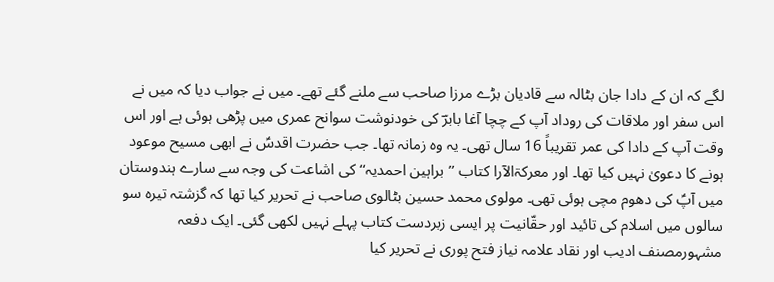لگے کہ ان کے دادا جان بٹالہ سے قادیان بڑے مرزا صاحب سے ملنے گئے تھے۔ میں نے جواب دیا کہ میں نے اس سفر اور ملاقات کی روداد آپ کے چچا آغا بابرؔ کی خودنوشت سوانح عمری میں پڑھی ہوئی ہے اور اس وقت آپ کے دادا کی عمر تقریباً 16 سال تھی۔ یہ وہ زمانہ تھا۔ جب حضرت اقدسؑ نے ابھی مسیح موعود ہونے کا دعویٰ نہیں کیا تھا۔ اور معرکۃالآرا کتاب ’’براہین احمدیہ‘‘ کی اشاعت کی وجہ سے سارے ہندوستان میں آپؑ کی دھوم مچی ہوئی تھی۔ مولوی محمد حسین بٹالوی صاحب نے تحریر کیا تھا کہ گزشتہ تیرہ سو سالوں میں اسلام کی تائید اور حقّانیت پر ایسی زبردست کتاب پہلے نہیں لکھی گئی۔ ایک دفعہ مشہورمصنف ادیب اور نقاد علامہ نیاز فتح پوری نے تحریر کیا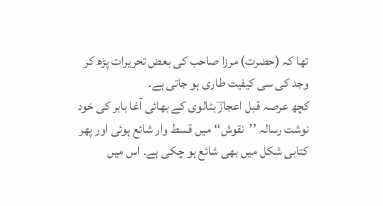تھا کہ (حضرت) مرزا صاحب کی بعض تحریرات پڑھ کر وجد کی سی کیفیت طاری ہو جاتی ہے۔
کچھ عرصہ قبل اعجازؔ بٹالوی کے بھائی آغا بابر کی خود نوشت رسالہ ’’نقوش‘‘ میں قسط وار شائع ہوئی اور پھر کتابی شکل میں بھی شائع ہو چکی ہے۔ اس میں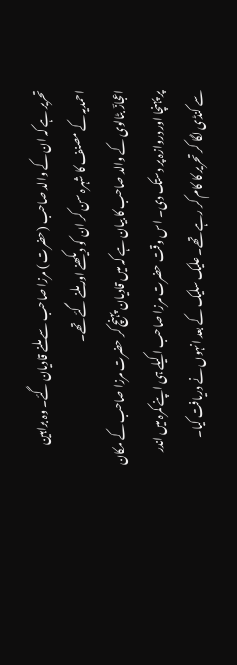تحریر ہے کہ ان کے والد صاحب (حضرت ) مرزا صاحب سے ملنے قادیان گئے۔ وہ براہین احمدیہ کے مصنف کا شہرہ سن کر ان کو دیکھنے اور ملنے گئے تھے۔
اعجازؔ بٹالوی کے والد صاحب کا بیان ہے کہ میں قادیان پہنچ کر حضرت مرزا صاحب کے مکان پر پہنچا اور دروازہ پر دستک دی۔ اس وقت حضرت مرزا صاحب اکیلے ہی اپنے کمرہ میں اندر سے کنڈی لگا کر تحریر کا کام کر رہے تھے۔ علیک سلیک کے بعد انہوں نے دریافت کیا۔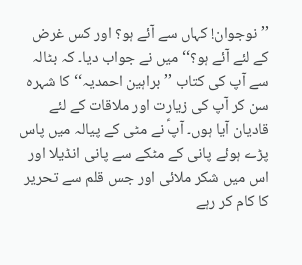’’نوجوان! کہاں سے آئے ہو؟ اور کس غرض کے لئے آئے ہو؟‘‘ میں نے جواب دیا۔ کہ بٹالہ سے آپ کی کتاب ’’براہین احمدیہ‘‘ کا شہرہ سن کر آپ کی زیارت اور ملاقات کے لئے قادیان آیا ہوں۔ آپؑ نے مٹی کے پیالہ میں پاس پڑے ہوئے پانی کے مٹکے سے پانی انڈیلا اور اس میں شکر ملائی اور جس قلم سے تحریر کا کام کر رہے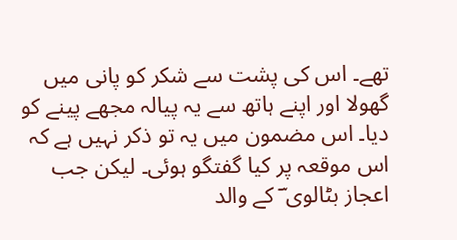تھے۔ اس کی پشت سے شکر کو پانی میں گھولا اور اپنے ہاتھ سے یہ پیالہ مجھے پینے کو دیا۔ اس مضمون میں یہ تو ذکر نہیں ہے کہ اس موقعہ پر کیا گفتگو ہوئی۔ لیکن جب اعجاز بٹالوی ؔ کے والد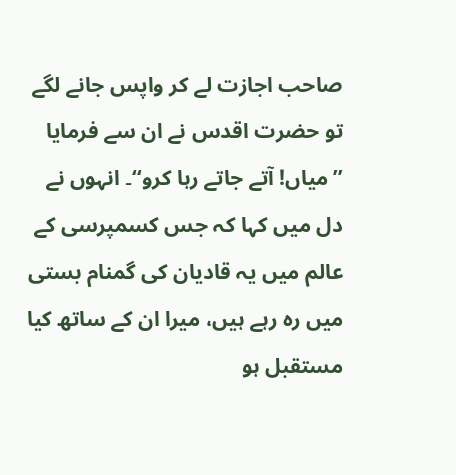صاحب اجازت لے کر واپس جانے لگے تو حضرت اقدس نے ان سے فرمایا ’’میاں! آتے جاتے رہا کرو‘‘۔ انہوں نے دل میں کہا کہ جس کسمپرسی کے عالم میں یہ قادیان کی گمنام بستی میں رہ رہے ہیں، میرا ان کے ساتھ کیا مستقبل ہو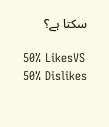سکتا ہے؟

50% LikesVS
50% Dislikes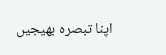اپنا تبصرہ بھیجیں